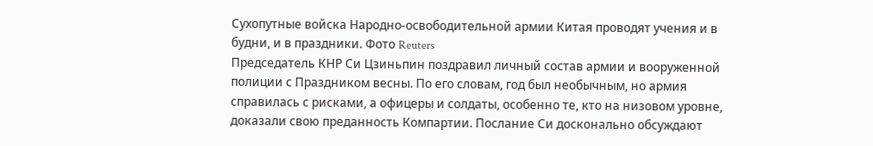Сухопутные войска Народно-освободительной армии Китая проводят учения и в будни, и в праздники. Фото Reuters
Председатель КНР Си Цзиньпин поздравил личный состав армии и вооруженной полиции с Праздником весны. По его словам, год был необычным, но армия справилась с рисками, а офицеры и солдаты, особенно те, кто на низовом уровне, доказали свою преданность Компартии. Послание Си досконально обсуждают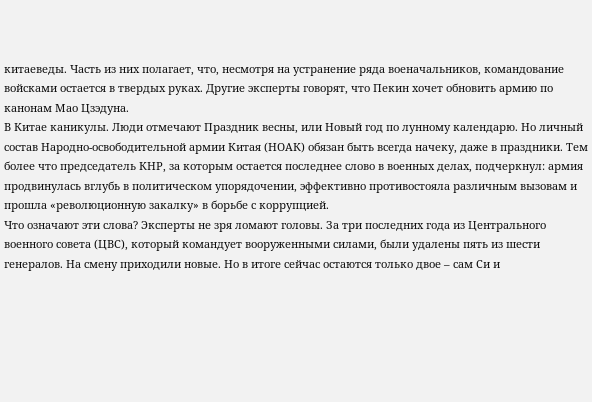китаеведы. Часть из них полагает, что, несмотря на устранение ряда военачальников, командование войсками остается в твердых руках. Другие эксперты говорят, что Пекин хочет обновить армию по канонам Мао Цзэдуна.
В Китае каникулы. Люди отмечают Праздник весны, или Новый год по лунному календарю. Но личный состав Народно-освободительной армии Китая (НОАК) обязан быть всегда начеку, даже в праздники. Тем более что председатель КНР, за которым остается последнее слово в военных делах, подчеркнул: армия продвинулась вглубь в политическом упорядочении, эффективно противостояла различным вызовам и прошла «революционную закалку» в борьбе с коррупцией.
Что означают эти слова? Эксперты не зря ломают головы. За три последних года из Центрального военного совета (ЦВС), который командует вооруженными силами, были удалены пять из шести генералов. На смену приходили новые. Но в итоге сейчас остаются только двое – сам Си и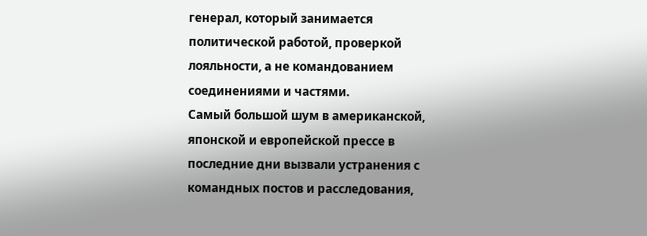генерал, который занимается политической работой, проверкой лояльности, а не командованием соединениями и частями.
Самый большой шум в американской, японской и европейской прессе в последние дни вызвали устранения с командных постов и расследования,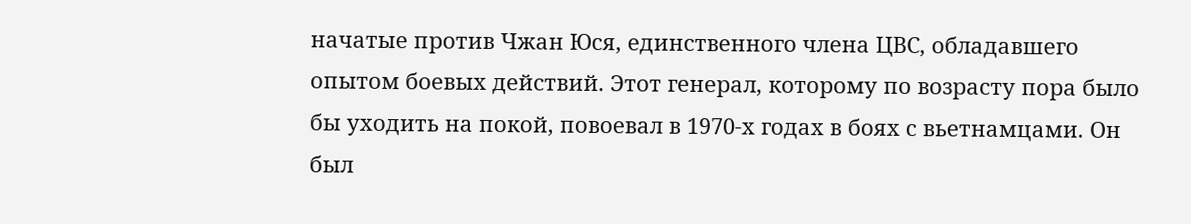начатые против Чжан Юся, единственного члена ЦВС, обладавшего опытом боевых действий. Этот генерал, которому по возрасту пора было бы уходить на покой, повоевал в 1970-х годах в боях с вьетнамцами. Он был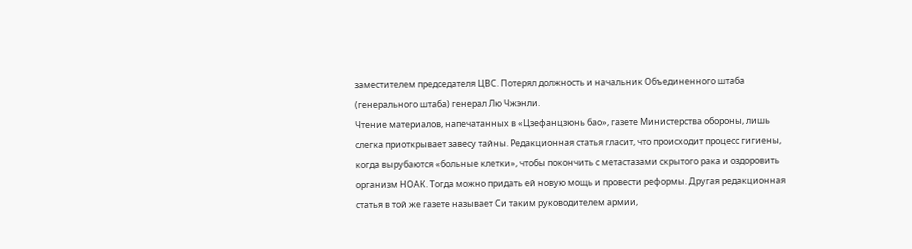заместителем председателя ЦВС. Потерял должность и начальник Объединенного штаба (генерального штаба) генерал Лю Чжэнли.
Чтение материалов, напечатанных в «Цзефанцзюнь бао», газете Министерства обороны, лишь слегка приоткрывает завесу тайны. Редакционная статья гласит, что происходит процесс гигиены, когда вырубаются «больные клетки», чтобы покончить с метастазами скрытого рака и оздоровить организм НОАК. Тогда можно придать ей новую мощь и провести реформы. Другая редакционная статья в той же газете называет Си таким руководителем армии,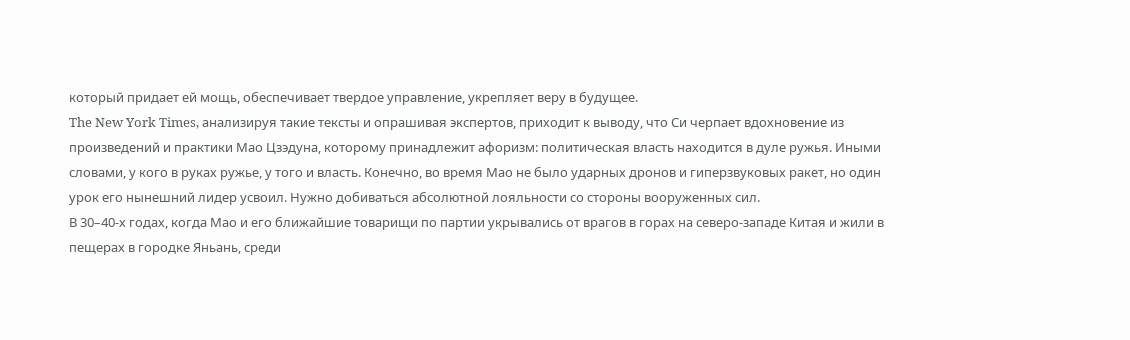который придает ей мощь, обеспечивает твердое управление, укрепляет веру в будущее.
The New York Times, анализируя такие тексты и опрашивая экспертов, приходит к выводу, что Си черпает вдохновение из произведений и практики Мао Цзэдуна, которому принадлежит афоризм: политическая власть находится в дуле ружья. Иными словами, у кого в руках ружье, у того и власть. Конечно, во время Мао не было ударных дронов и гиперзвуковых ракет, но один урок его нынешний лидер усвоил. Нужно добиваться абсолютной лояльности со стороны вооруженных сил.
В 30–40-х годах, когда Мао и его ближайшие товарищи по партии укрывались от врагов в горах на северо-западе Китая и жили в пещерах в городке Яньань, среди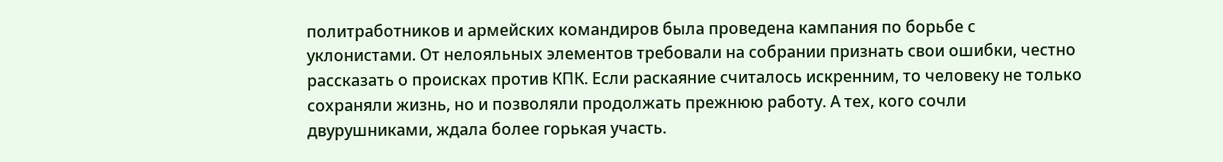политработников и армейских командиров была проведена кампания по борьбе с уклонистами. От нелояльных элементов требовали на собрании признать свои ошибки, честно рассказать о происках против КПК. Если раскаяние считалось искренним, то человеку не только сохраняли жизнь, но и позволяли продолжать прежнюю работу. А тех, кого сочли двурушниками, ждала более горькая участь.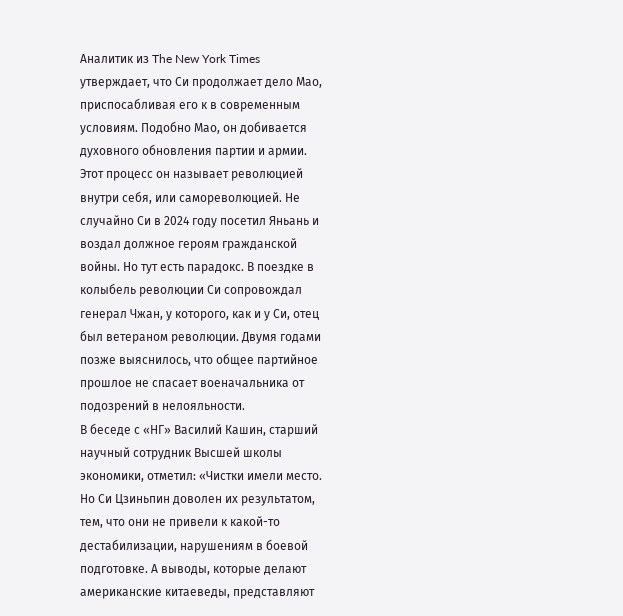Аналитик из The New York Times утверждает, что Си продолжает дело Мао, приспосабливая его к в современным условиям. Подобно Мао, он добивается духовного обновления партии и армии. Этот процесс он называет революцией внутри себя, или самореволюцией. Не случайно Си в 2024 году посетил Яньань и воздал должное героям гражданской войны. Но тут есть парадокс. В поездке в колыбель революции Си сопровождал генерал Чжан, у которого, как и у Си, отец был ветераном революции. Двумя годами позже выяснилось, что общее партийное прошлое не спасает военачальника от подозрений в нелояльности.
В беседе с «НГ» Василий Кашин, старший научный сотрудник Высшей школы экономики, отметил: «Чистки имели место. Но Си Цзиньпин доволен их результатом, тем, что они не привели к какой-то дестабилизации, нарушениям в боевой подготовке. А выводы, которые делают американские китаеведы, представляют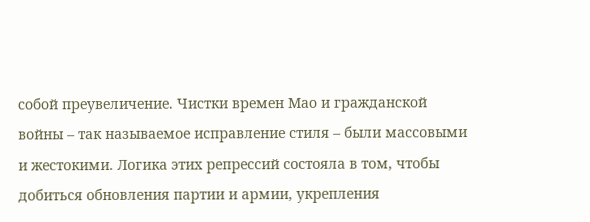собой преувеличение. Чистки времен Мао и гражданской войны – так называемое исправление стиля – были массовыми и жестокими. Логика этих репрессий состояла в том, чтобы добиться обновления партии и армии, укрепления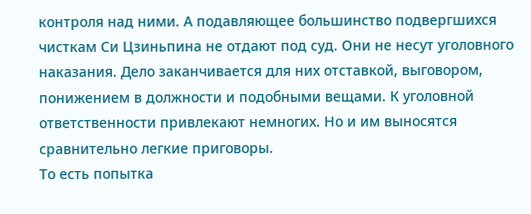контроля над ними. А подавляющее большинство подвергшихся чисткам Си Цзиньпина не отдают под суд. Они не несут уголовного наказания. Дело заканчивается для них отставкой, выговором, понижением в должности и подобными вещами. К уголовной ответственности привлекают немногих. Но и им выносятся сравнительно легкие приговоры.
То есть попытка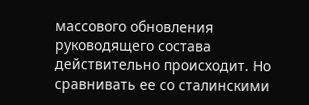массового обновления руководящего состава действительно происходит. Но сравнивать ее со сталинскими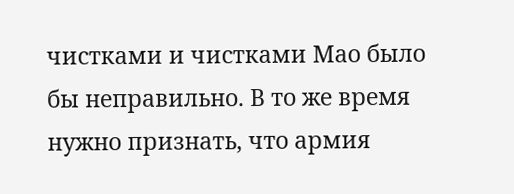чистками и чистками Мао было бы неправильно. В то же время нужно признать, что армия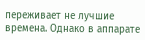переживает не лучшие времена. Однако в аппарате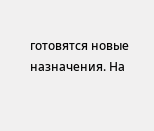готовятся новые назначения. На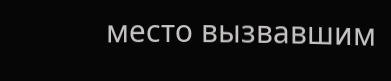место вызвавшим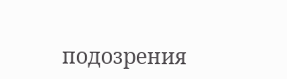подозрения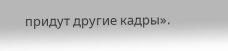придут другие кадры».